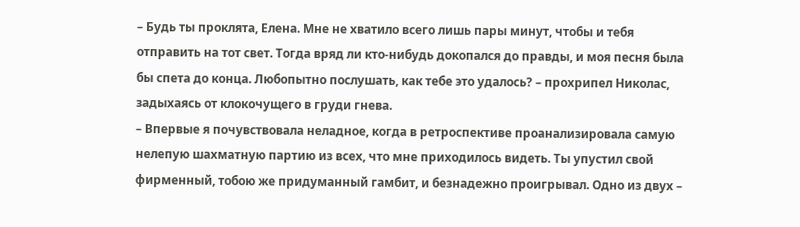– Будь ты проклята, Елена. Мне не хватило всего лишь пары минут, чтобы и тебя отправить на тот свет. Тогда вряд ли кто-нибудь докопался до правды, и моя песня была бы спета до конца. Любопытно послушать, как тебе это удалось? – прохрипел Николас, задыхаясь от клокочущего в груди гнева.
– Впервые я почувствовала неладное, когда в ретроспективе проанализировала самую нелепую шахматную партию из всех, что мне приходилось видеть. Ты упустил свой фирменный, тобою же придуманный гамбит, и безнадежно проигрывал. Одно из двух –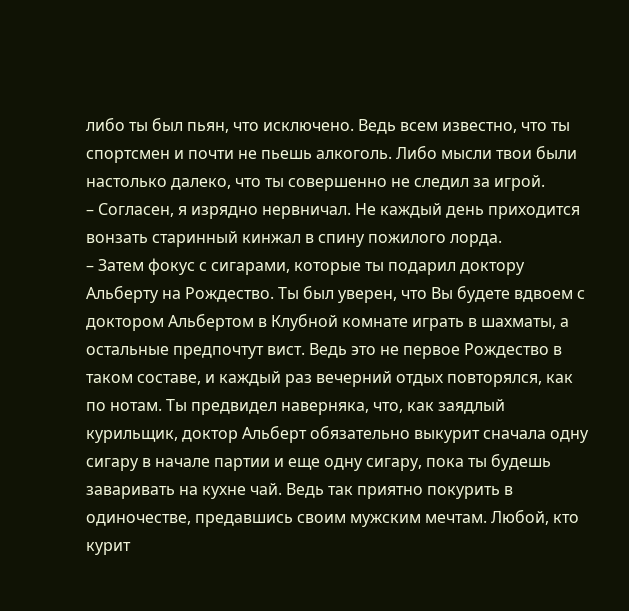либо ты был пьян, что исключено. Ведь всем известно, что ты спортсмен и почти не пьешь алкоголь. Либо мысли твои были настолько далеко, что ты совершенно не следил за игрой.
– Согласен, я изрядно нервничал. Не каждый день приходится вонзать старинный кинжал в спину пожилого лорда.
– Затем фокус с сигарами, которые ты подарил доктору Альберту на Рождество. Ты был уверен, что Вы будете вдвоем с доктором Альбертом в Клубной комнате играть в шахматы, а остальные предпочтут вист. Ведь это не первое Рождество в таком составе, и каждый раз вечерний отдых повторялся, как по нотам. Ты предвидел наверняка, что, как заядлый курильщик, доктор Альберт обязательно выкурит сначала одну сигару в начале партии и еще одну сигару, пока ты будешь заваривать на кухне чай. Ведь так приятно покурить в одиночестве, предавшись своим мужским мечтам. Любой, кто курит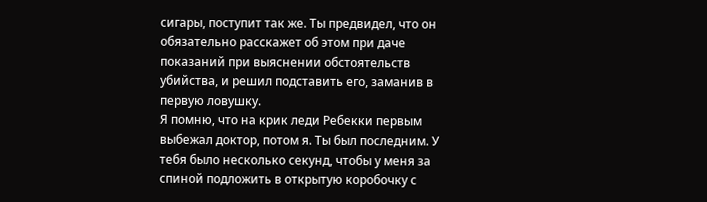сигары, поступит так же. Ты предвидел, что он обязательно расскажет об этом при даче показаний при выяснении обстоятельств убийства, и решил подставить его, заманив в первую ловушку.
Я помню, что на крик леди Ребекки первым выбежал доктор, потом я. Ты был последним. У тебя было несколько секунд, чтобы у меня за спиной подложить в открытую коробочку с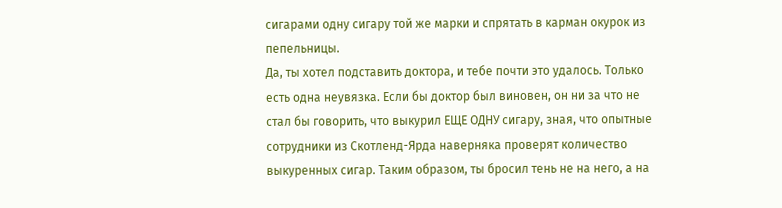сигарами одну сигару той же марки и спрятать в карман окурок из пепельницы.
Да, ты хотел подставить доктора, и тебе почти это удалось. Только есть одна неувязка. Если бы доктор был виновен, он ни за что не стал бы говорить, что выкурил ЕЩЕ ОДНУ сигару, зная, что опытные сотрудники из Скотленд-Ярда наверняка проверят количество выкуренных сигар. Таким образом, ты бросил тень не на него, а на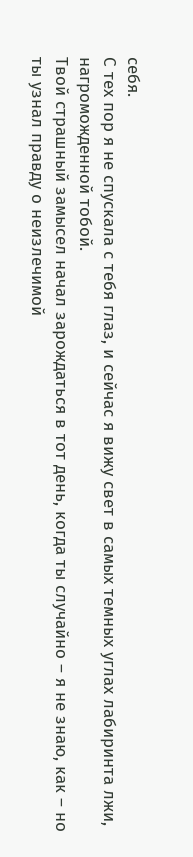себя.
С тех пор я не спускала с тебя глаз, и сейчас я вижу свет в самых темных углах лабиринта лжи, нагроможденной тобой.
Твой страшный замысел начал зарождаться в тот день, когда ты случайно – я не знаю, как – но ты узнал правду о неизлечимой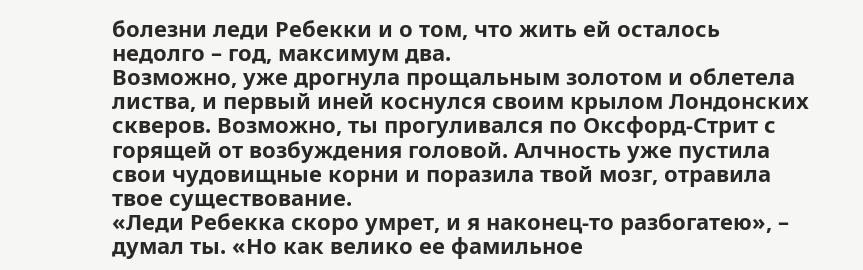болезни леди Ребекки и о том, что жить ей осталось недолго – год, максимум два.
Возможно, уже дрогнула прощальным золотом и облетела листва, и первый иней коснулся своим крылом Лондонских скверов. Возможно, ты прогуливался по Оксфорд-Стрит с горящей от возбуждения головой. Алчность уже пустила свои чудовищные корни и поразила твой мозг, отравила твое существование.
«Леди Ребекка скоро умрет, и я наконец-то разбогатею», – думал ты. «Но как велико ее фамильное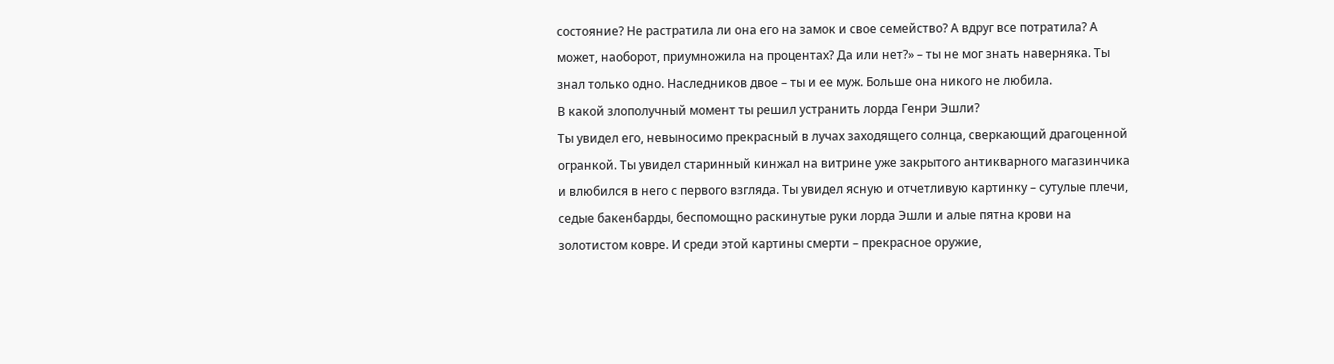состояние? Не растратила ли она его на замок и свое семейство? А вдруг все потратила? А может, наоборот, приумножила на процентах? Да или нет?» – ты не мог знать наверняка. Ты знал только одно. Наследников двое – ты и ее муж. Больше она никого не любила.
В какой злополучный момент ты решил устранить лорда Генри Эшли?
Ты увидел его, невыносимо прекрасный в лучах заходящего солнца, сверкающий драгоценной огранкой. Ты увидел старинный кинжал на витрине уже закрытого антикварного магазинчика и влюбился в него с первого взгляда. Ты увидел ясную и отчетливую картинку – сутулые плечи, седые бакенбарды, беспомощно раскинутые руки лорда Эшли и алые пятна крови на золотистом ковре. И среди этой картины смерти – прекрасное оружие,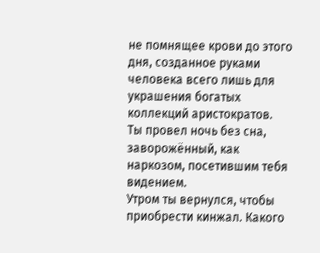не помнящее крови до этого дня, созданное руками человека всего лишь для украшения богатых коллекций аристократов.
Ты провел ночь без сна, заворожённый, как наркозом, посетившим тебя видением.
Утром ты вернулся, чтобы приобрести кинжал. Какого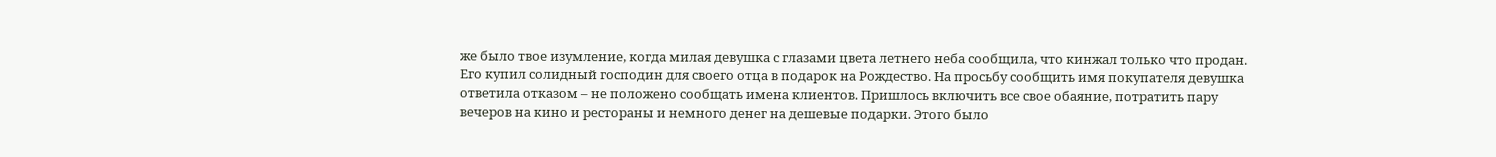же было твое изумление, когда милая девушка с глазами цвета летнего неба сообщила, что кинжал только что продан. Его купил солидный господин для своего отца в подарок на Рождество. На просьбу сообщить имя покупателя девушка ответила отказом – не положено сообщать имена клиентов. Пришлось включить все свое обаяние, потратить пару вечеров на кино и рестораны и немного денег на дешевые подарки. Этого было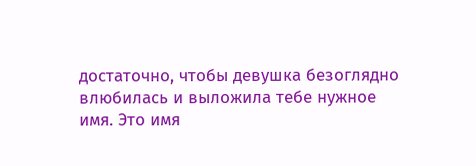достаточно, чтобы девушка безоглядно влюбилась и выложила тебе нужное имя. Это имя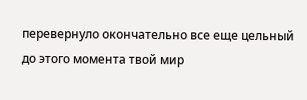перевернуло окончательно все еще цельный до этого момента твой мир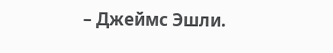– Джеймс Эшли.